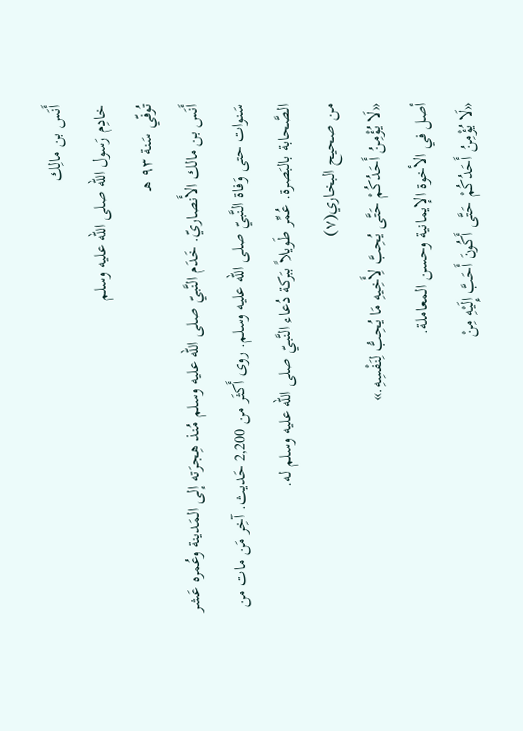أَنَس بن مالِك
خادِم رَسول الله صلى الله عليه وسلم
تُوفّي سَنة ٩٣ هـ
أَنَس بن مالك الأَنصاريّ. خَدَم النَّبيّ صلى الله عليه وسلم مُنذ هِجرَته إلى المَدينة وعُمره عَشر سَنوات حتى وَفاة النَّبيّ صلى الله عليه وسلم. روى أَكثَر من 2,200 حَديث. آخِر مَن مات من الصَّحابة بالبَصرة. عُمِّر طَويلاً ببَركة دُعاء النَّبيّ صلى الله عليه وسلم له.
من صحيح البخاري(٧)
«لَا يُؤْمِنُ أَحَدُكُمْ حَتَّى يُحِبَّ لِأَخِيهِ مَا يُحِبُّ لِنَفْسِهِ.»
أصل في الأخوة الإيمانية وحسن المعاملة.
«لَا يُؤْمِنُ أَحَدُكُمْ حَتَّى أَكُونَ أَحَبَّ إِلَيْهِ مِنْ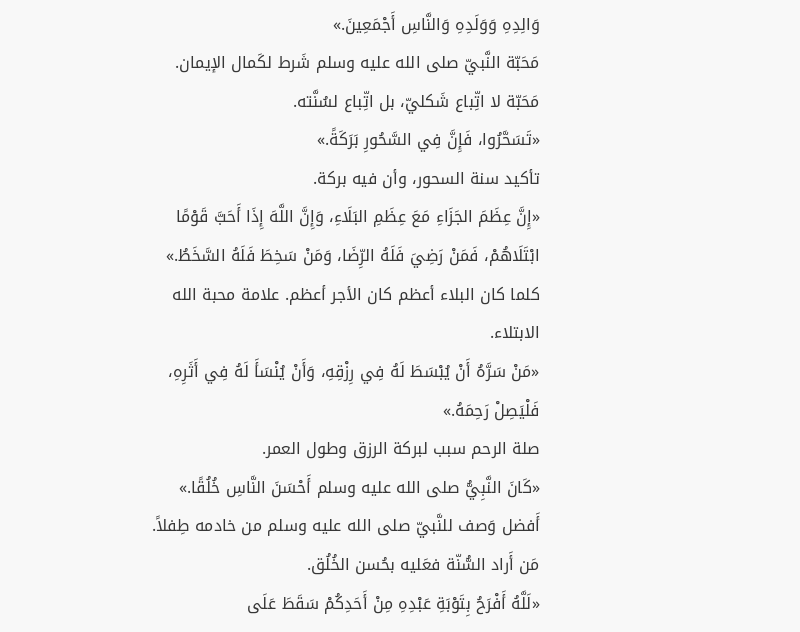وَالِدِهِ وَوَلَدِهِ وَالنَّاسِ أَجْمَعِينَ.»
مَحَبّة النَّبيّ صلى الله عليه وسلم شَرط لكَمال الإيمان. مَحَبّة لا اتِّباع شَكليّ، بل اتِّباع لسُنَّته.
«تَسَحَّرُوا، فَإِنَّ فِي السَّحُورِ بَرَكَةً.»
تأكيد سنة السحور، وأن فيه بركة.
«إِنَّ عِظَمَ الجَزَاءِ مَعَ عِظَمِ البَلَاءِ، وَإِنَّ اللَّهَ إِذَا أَحَبَّ قَوْمًا ابْتَلَاهُمْ، فَمَنْ رَضِيَ فَلَهُ الرِّضَا، وَمَنْ سَخِطَ فَلَهُ السَّخَطُ.»
كلما كان البلاء أعظم كان الأجر أعظم. علامة محبة الله الابتلاء.
«مَنْ سَرَّهُ أَنْ يُبْسَطَ لَهُ فِي رِزْقِهِ، وَأَنْ يُنْسَأَ لَهُ فِي أَثَرِهِ، فَلْيَصِلْ رَحِمَهُ.»
صلة الرحم سبب لبركة الرزق وطول العمر.
«كَانَ النَّبِيُّ صلى الله عليه وسلم أَحْسَنَ النَّاسِ خُلُقًا.»
أَفضل وَصف للنَّبيّ صلى الله عليه وسلم من خادمه طِفلاً. مَن أَراد السُّنّة فعَليه بحُسن الخُلُق.
«لَلَّهُ أَفْرَحُ بِتَوْبَةِ عَبْدِهِ مِنْ أَحَدِكُمْ سَقَطَ عَلَى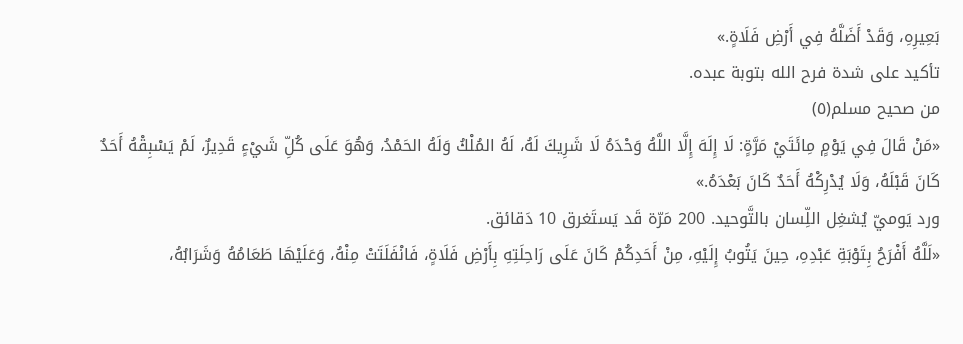بَعِيرِهِ، وَقَدْ أَضَلَّهُ فِي أَرْضِ فَلَاةٍ.»
تأكيد على شدة فرح الله بتوبة عبده.
من صحيح مسلم(٥)
«مَنْ قَالَ فِي يَوْمٍ مِائَتَيْ مَرَّةٍ: لَا إِلَهَ إِلَّا اللَّهُ وَحْدَهُ لَا شَرِيكَ لَهُ، لَهُ المُلْكُ وَلَهُ الحَمْدُ، وَهُوَ عَلَى كُلِّ شَيْءٍ قَدِيرٌ، لَمْ يَسْبِقْهُ أَحَدٌ كَانَ قَبْلَهُ، وَلَا يُدْرِكْهُ أَحَدٌ كَانَ بَعْدَهُ.»
ورد يَوميّ يُشغِل اللِّسان بالتَّوحيد. 200 مَرّة قَد يَستَغرق 10 دَقائق.
«لَلَّهُ أَفْرَحُ بِتَوْبَةِ عَبْدِهِ، حِينَ يَتُوبُ إِلَيْهِ، مِنْ أَحَدِكُمْ كَانَ عَلَى رَاحِلَتِهِ بِأَرْضِ فَلَاةٍ، فَانْفَلَتَتْ مِنْهُ، وَعَلَيْهَا طَعَامُهُ وَشَرَابُهُ،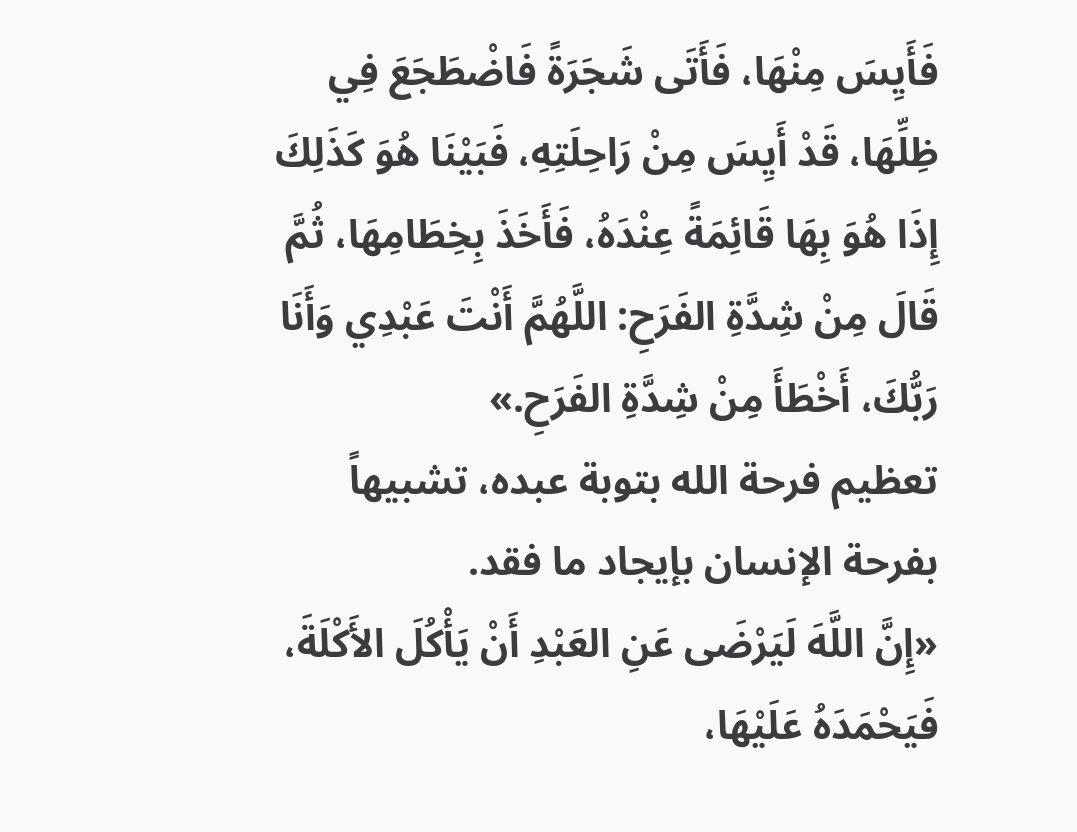فَأَيِسَ مِنْهَا، فَأَتَى شَجَرَةً فَاضْطَجَعَ فِي ظِلِّهَا، قَدْ أَيِسَ مِنْ رَاحِلَتِهِ، فَبَيْنَا هُوَ كَذَلِكَ إِذَا هُوَ بِهَا قَائِمَةً عِنْدَهُ، فَأَخَذَ بِخِطَامِهَا، ثُمَّ قَالَ مِنْ شِدَّةِ الفَرَحِ: اللَّهُمَّ أَنْتَ عَبْدِي وَأَنَا رَبُّكَ، أَخْطَأَ مِنْ شِدَّةِ الفَرَحِ.»
تعظيم فرحة الله بتوبة عبده، تشبيهاً بفرحة الإنسان بإيجاد ما فقد.
«إِنَّ اللَّهَ لَيَرْضَى عَنِ العَبْدِ أَنْ يَأْكُلَ الأَكْلَةَ، فَيَحْمَدَهُ عَلَيْهَا،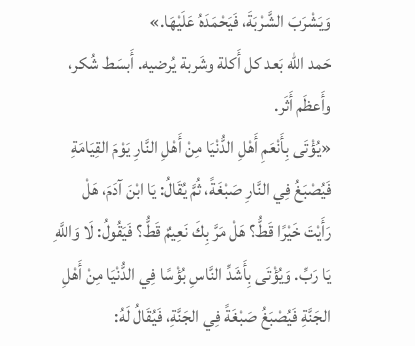وَيَشْرَبَ الشَّرْبَةَ، فَيَحْمَدَهُ عَلَيْهَا.»
حَمد الله بَعد كل أَكلة وشَربة يُرضيه. أَبسَط شُكر، وأَعظَم أَثَر.
«يُؤْتَى بِأَنْعَمِ أَهْلِ الدُّنْيَا مِنْ أَهْلِ النَّارِ يَوْمَ القِيَامَةِ فَيُصْبَغُ فِي النَّارِ صَبْغَةً، ثُمَّ يُقَالُ: يَا ابْنَ آدَمَ، هَلْ رَأَيْتَ خَيْرًا قَطُّ؟ هَلْ مَرَّ بِكَ نَعِيمٌ قَطُّ؟ فَيَقُولُ: لَا وَاللَّهِ يَا رَبِّ. وَيُؤْتَى بِأَشَدِّ النَّاسِ بُؤْسًا فِي الدُّنْيَا مِنْ أَهْلِ الجَنَّةِ فَيُصْبَغُ صَبْغَةً فِي الجَنَّةِ، فَيُقَالُ لَهُ: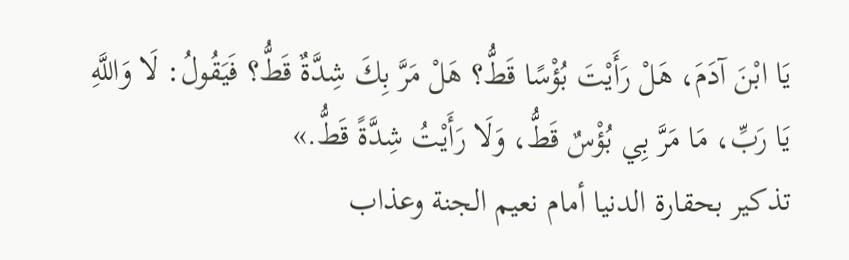يَا ابْنَ آدَمَ، هَلْ رَأَيْتَ بُؤْسًا قَطُّ؟ هَلْ مَرَّ بِكَ شِدَّةٌ قَطُّ؟ فَيَقُولُ: لَا وَاللَّهِ يَا رَبِّ، مَا مَرَّ بِي بُؤْسٌ قَطُّ، وَلَا رَأَيْتُ شِدَّةً قَطُّ.»
تذكير بحقارة الدنيا أمام نعيم الجنة وعذاب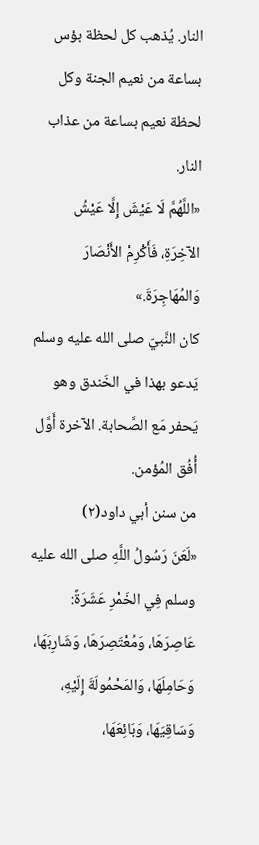النار. يُذهب كل لحظة بؤس بساعة من نعيم الجنة وكل لحظة نعيم بساعة من عذاب النار.
«اللَّهُمَّ لَا عَيْشَ إِلَّا عَيْشُ الآخِرَةِ، فَأَكْرِمْ الأَنْصَارَ وَالمُهَاجِرَةَ.»
كان النَّبيّ صلى الله عليه وسلم يَدعو بهذا في الخَندق وهو يَحفر مَع الصَّحابة. الآخرة أَوَّل أُفُق المُؤمن.
من سنن أبي داود(٢)
«لَعَنَ رَسُولُ اللَّهِ صلى الله عليه وسلم فِي الخَمْرِ عَشَرَةً: عَاصِرَهَا، وَمُعْتَصِرَهَا، وَشَارِبَهَا، وَحَامِلَهَا، وَالمَحْمُولَةَ إِلَيْهِ، وَسَاقِيَهَا، وَبَائِعَهَا،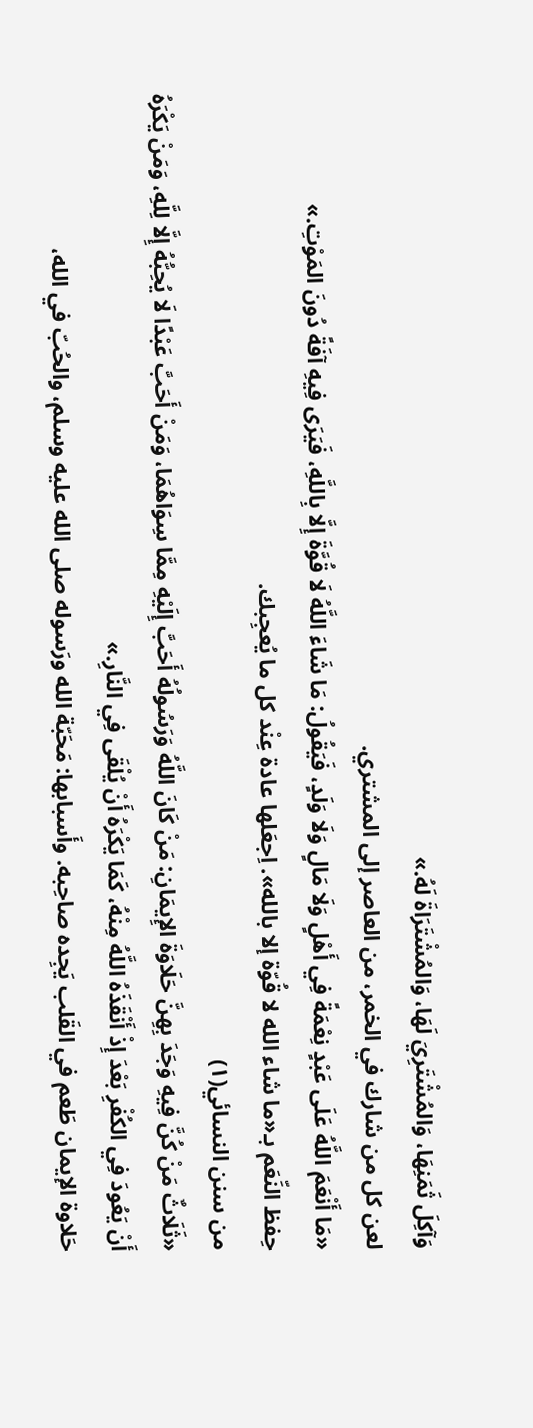وَآكِلَ ثَمَنِهَا، وَالمُشْتَرِيَ لَهَا، وَالمُشْتَرَاةَ لَهُ.»
لعن كل من شارك في الخمر، من العاصر إلى المشتري.
«مَا أَنْعَمَ اللَّهُ عَلَى عَبْدٍ نِعْمَةً فِي أَهْلٍ وَلَا مَالٍ وَلَا وَلَدٍ، فَيَقُولُ: مَا شَاءَ اللَّهُ لَا قُوَّةَ إِلَّا بِاللَّهِ، فَيَرَى فِيهِ آفَةً دُونَ المَوْتِ.»
حِفظ النِّعَم بـ«ما شاء الله لا قُوّة إلا بالله». اِجعَلها عادة عِنْد كل ما يُعجِبك.
من سنن النسائي(١)
«ثَلَاثٌ مَنْ كُنَّ فِيهِ وَجَدَ بِهِنَّ حَلَاوَةَ الإِيمَانِ: مَنْ كَانَ اللَّهُ وَرَسُولُهُ أَحَبَّ إِلَيْهِ مِمَّا سِوَاهُمَا، وَمَنْ أَحَبَّ عَبْدًا لَا يُحِبُّهُ إِلَّا لِلَّهِ، وَمَنْ يَكْرَهُ أَنْ يَعُودَ فِي الكُفْرِ بَعْدَ إِذْ أَنْقَذَهُ اللَّهُ مِنْهُ، كَمَا يَكْرَهُ أَنْ يُلْقَى فِي النَّارِ.»
حَلاوة الإيمان طَعم في القَلب يَجِده صاحِبه. وأَسبابها: مَحَبّة الله ورَسوله صلى الله عليه وسلم، والحُبّ في الله،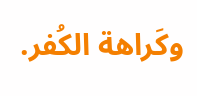وكَراهة الكُفر.